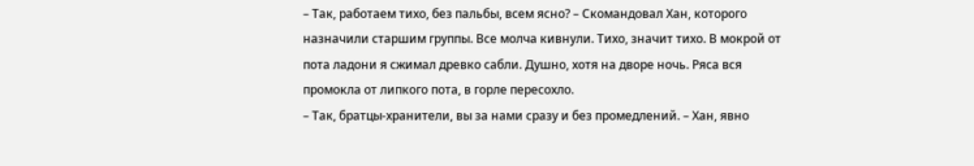– Так, работаем тихо, без пальбы, всем ясно? – Скомандовал Хан, которого назначили старшим группы. Все молча кивнули. Тихо, значит тихо. В мокрой от пота ладони я сжимал древко сабли. Душно, хотя на дворе ночь. Ряса вся промокла от липкого пота, в горле пересохло.
– Так, братцы-хранители, вы за нами сразу и без промедлений. – Хан, явно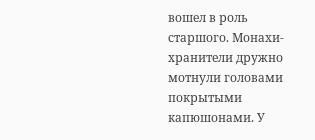вошел в роль старшого. Монахи-хранители дружно мотнули головами покрытыми капюшонами. У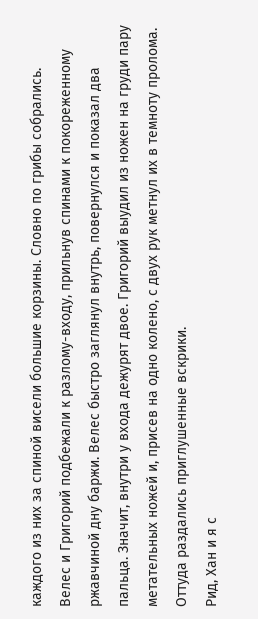каждого из них за спиной висели большие корзины. Словно по грибы собрались.
Велес и Григорий подбежали к разлому-входу, прильнув спинами к покореженному ржавчиной дну баржи. Велес быстро заглянул внутрь, повернулся и показал два пальца. Значит, внутри у входа дежурят двое. Григорий выудил из ножен на груди пару метательных ножей и, присев на одно колено, с двух рук метнул их в темноту пролома. Оттуда раздались приглушенные вскрики.
Рид, Хан и я с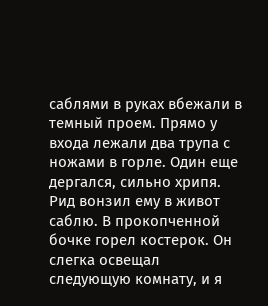саблями в руках вбежали в темный проем. Прямо у входа лежали два трупа с ножами в горле. Один еще дергался, сильно хрипя. Рид вонзил ему в живот саблю. В прокопченной бочке горел костерок. Он слегка освещал следующую комнату, и я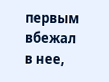первым вбежал в нее,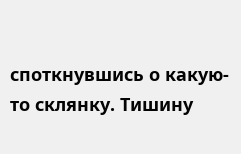споткнувшись о какую-то склянку. Тишину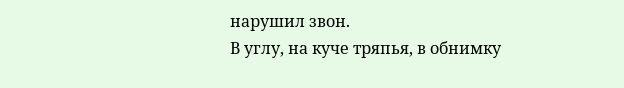нарушил звон.
В углу, на куче тряпья, в обнимку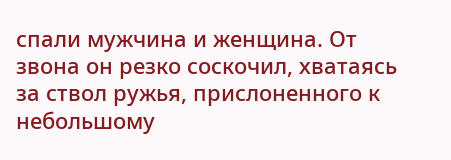спали мужчина и женщина. От звона он резко соскочил, хватаясь за ствол ружья, прислоненного к небольшому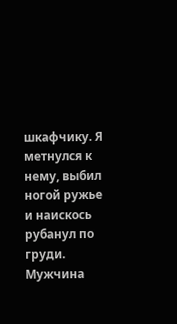шкафчику. Я метнулся к нему, выбил ногой ружье и наискось рубанул по груди. Мужчина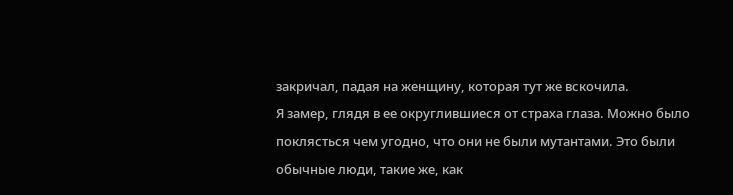закричал, падая на женщину, которая тут же вскочила.
Я замер, глядя в ее округлившиеся от страха глаза. Можно было поклясться чем угодно, что они не были мутантами. Это были обычные люди, такие же, как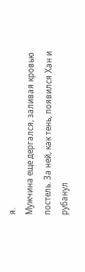я.
Мужчина еще дергался, заливая кровью постель. За ней, как тень, появился Хан и рубанул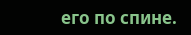его по спине.